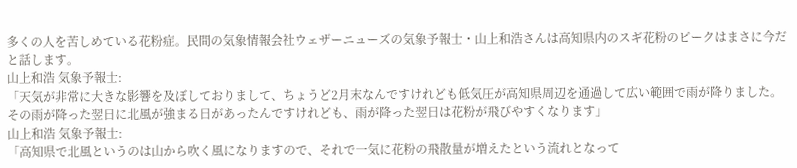多くの人を苦しめている花粉症。民間の気象情報会社ウェザーニューズの気象予報士・山上和浩さんは高知県内のスギ花粉のピークはまさに今だと話します。
山上和浩 気象予報士:
「天気が非常に大きな影響を及ぼしておりまして、ちょうど2月末なんですけれども低気圧が高知県周辺を通過して広い範囲で雨が降りました。その雨が降った翌日に北風が強まる日があったんですけれども、雨が降った翌日は花粉が飛びやすくなります」
山上和浩 気象予報士:
「高知県で北風というのは山から吹く風になりますので、それで一気に花粉の飛散量が増えたという流れとなって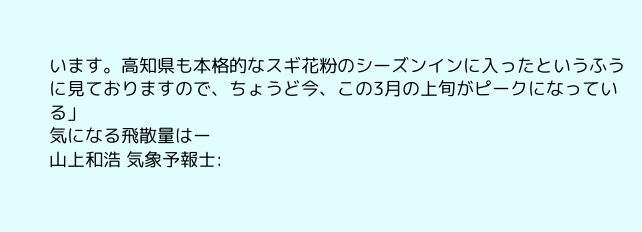います。高知県も本格的なスギ花粉のシーズンインに入ったというふうに見ておりますので、ちょうど今、この3月の上旬がピークになっている」
気になる飛散量はー
山上和浩 気象予報士: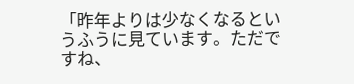「昨年よりは少なくなるというふうに見ています。ただですね、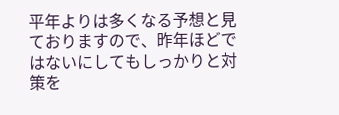平年よりは多くなる予想と見ておりますので、昨年ほどではないにしてもしっかりと対策を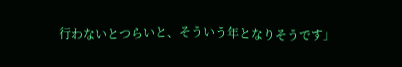行わないとつらいと、そういう年となりそうです」